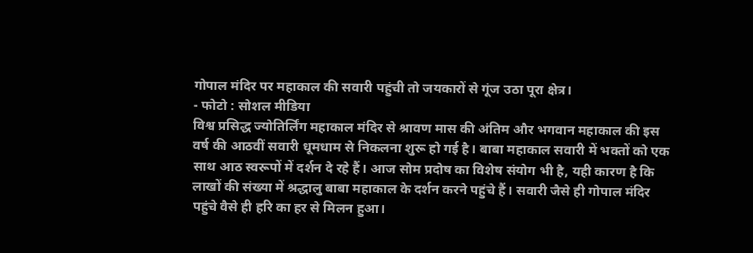गोपाल मंदिर पर महाकाल की सवारी पहुंची तो जयकारों से गूंज उठा पूरा क्षेत्र।
- फोटो : सोशल मीडिया
विश्व प्रसिद्ध ज्योतिर्लिंग महाकाल मंदिर से श्रावण मास की अंतिम और भगवान महाकाल की इस वर्ष की आठवीं सवारी धूमधाम से निकलना शुरू हो गई है। बाबा महाकाल सवारी में भक्तों को एक साथ आठ स्वरूपों में दर्शन दे रहे हैं। आज सोम प्रदोष का विशेष संयोग भी है, यही कारण है कि लाखों की संख्या में श्रद्धालु बाबा महाकाल के दर्शन करने पहुंचे हैं। सवारी जैसे ही गोपाल मंदिर पहुंचे वैसे ही हरि का हर से मिलन हुआ।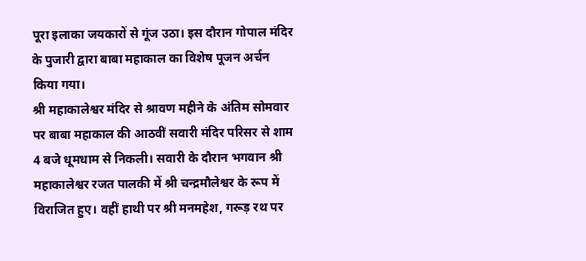पूरा इलाका जयकारों से गूंज उठा। इस दौरान गोपाल मंदिर के पुजारी द्वारा बाबा महाकाल का विशेष पूजन अर्चन किया गया।
श्री महाकालेश्वर मंदिर से श्रावण महीने के अंतिम सोमवार पर बाबा महाकाल की आठवीं सवारी मंदिर परिसर से शाम 4 बजे धूमधाम से निकली। सवारी के दौरान भगवान श्री महाकालेश्वर रजत पालकी में श्री चन्द्रमौलेश्वर के रूप में विराजित हुए। वहीं हाथी पर श्री मनमहेश, गरूड़ रथ पर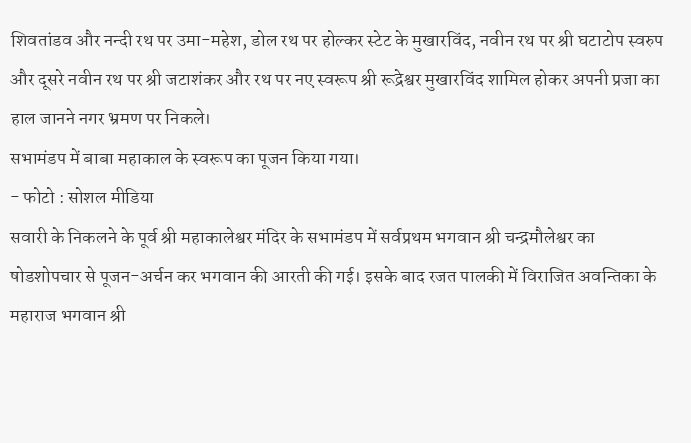शिवतांडव और नन्दी रथ पर उमा-महेश, डोल रथ पर होल्कर स्टेट के मुखारविंद, नवीन रथ पर श्री घटाटोप स्वरुप और दूसरे नवीन रथ पर श्री जटाशंकर और रथ पर नए स्वरूप श्री रूद्रेश्वर मुखारविंद शामिल होकर अपनी प्रजा का हाल जानने नगर भ्रमण पर निकले।
सभामंडप में बाबा महाकाल के स्वरूप का पूजन किया गया।
- फोटो : सोशल मीडिया
सवारी के निकलने के पूर्व श्री महाकालेश्वर मंदिर के सभामंडप में सर्वप्रथम भगवान श्री चन्द्रमौलेश्वर का षोडशोपचार से पूजन-अर्चन कर भगवान की आरती की गई। इसके बाद रजत पालकी में विराजित अवन्तिका के महाराज भगवान श्री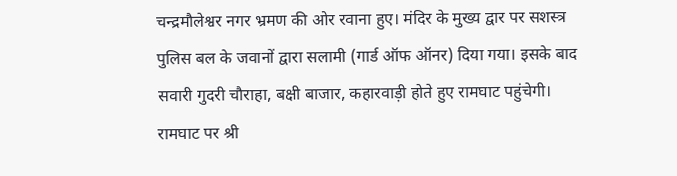चन्द्रमौलेश्वर नगर भ्रमण की ओर रवाना हुए। मंदिर के मुख्य द्वार पर सशस्त्र पुलिस बल के जवानों द्वारा सलामी (गार्ड ऑफ ऑनर) दिया गया। इसके बाद सवारी गुदरी चौराहा, बक्षी बाजार, कहारवाड़ी होते हुए रामघाट पहुंचेगी। रामघाट पर श्री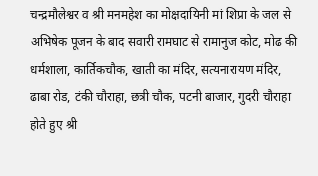चन्द्रमौलेश्वर व श्री मनमहेश का मोक्षदायिनी मां शिप्रा के जल से अभिषेक पूजन के बाद सवारी रामघाट से रामानुज कोट, मोढ की धर्मशाला, कार्तिकचौक, खाती का मंदिर, सत्यनारायण मंदिर, ढाबा रोड, टंकी चौराहा, छत्री चौक, पटनी बाजार, गुदरी चौराहा होते हुए श्री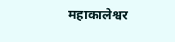महाकालेश्वर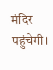मंदिर पहुंचेगी।